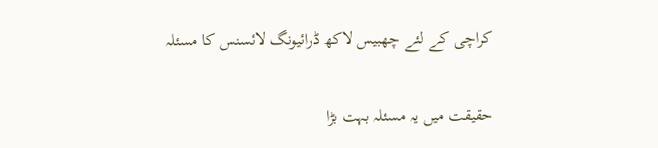کراچی کے لئے چھبیس لاکھ ڈرائیونگ لائسنس کا مسئلہ

حقیقت میں یہ مسئلہ بہت بڑا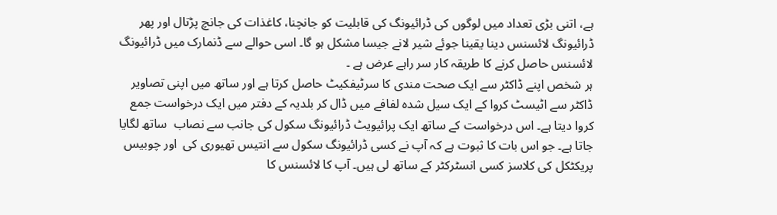ہے، اتنی بڑی تعداد میں لوگوں کی ڈرائیونگ کی قابلیت کو جانچنا، کاغذات کی جانچ پڑتال اور پھر ڈرائیونگ لائسنس دینا یقینا جوئے شیر لانے جیسا مشکل ہو گا۔ اسی حوالے سے ڈنمارک میں ڈرائیونگ لائسنس حاصل کرنے کا طریقہ کار سر راہے عرض ہے ۔
ہر شخص اپنے ڈاکٹر سے ایک صحت مندی کا سرٹیفکیٹ حاصل کرتا ہے اور ساتھ میں اپنی تصاویر ڈاکٹر سے اٹیسٹ کروا کے ایک سیل شدہ لفافے میں ڈال کر بلدیہ کے دفتر میں ایک درخواست جمع کروا دیتا ہے۔ اس درخواست کے ساتھ ایک پرائیویٹ ڈرائیونگ سکول کی جانب سے نصاب  ساتھ لگایا جاتا ہے۔ جو اس بات کا ثبوت ہے کہ آپ نے کسی ڈرائیونگ سکول سے انتیس تھیوری کی  اور چوبیس پریکٹکل کی کلاسز کسی انسٹرکٹر کے ساتھ لی ہیں۔ آپ کا لائسنس کا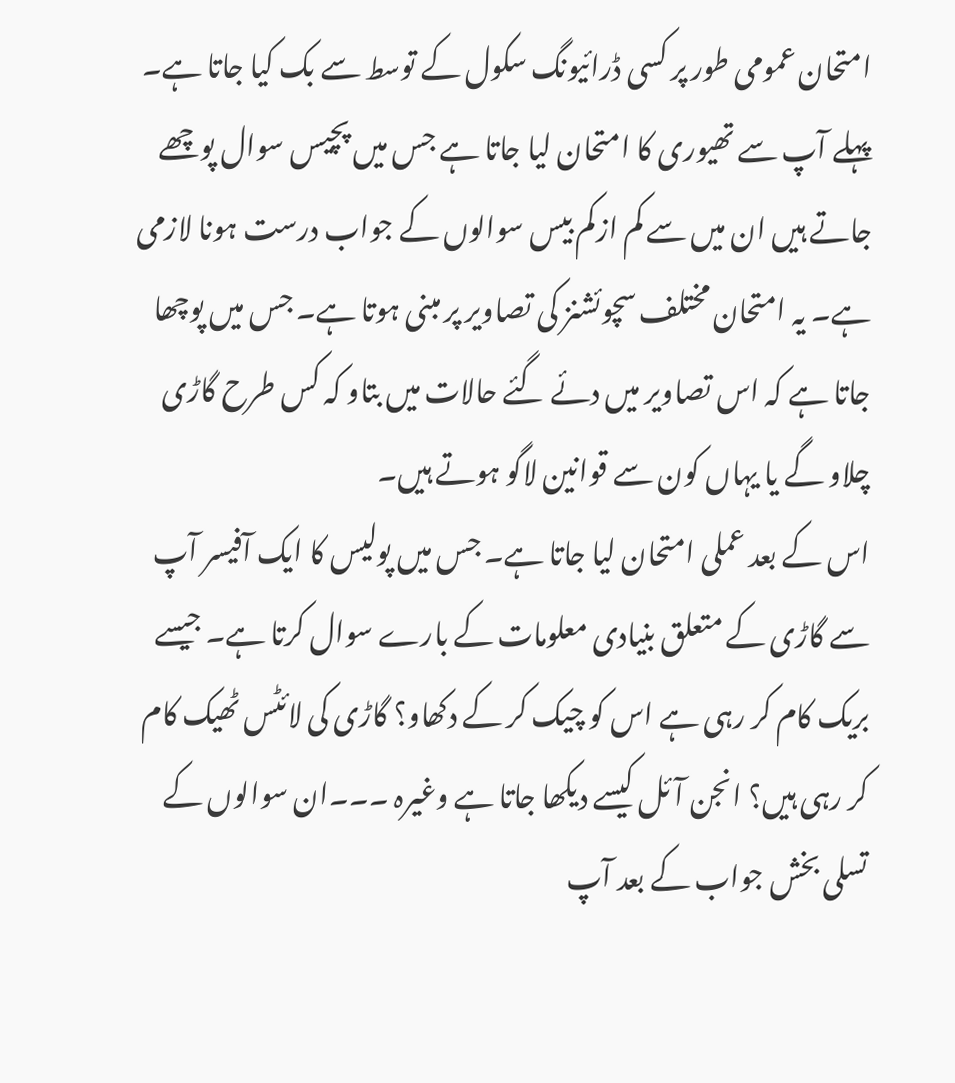امتحان عمومی طور پر کسی ڈرائیونگ سکول کے توسط سے بک کیا جاتا ہے۔ پہلے آپ سے تھیوری کا امتحان لیا جاتا ہے جس میں پچیس سوال پوچھے جاتے ہیں ان میں سے کم ازکم بیس سوالوں کے جواب درست ہونا لازمی ہے۔ یہ امتحان مختلف سچوئشنز کی تصاویر پر مبنی ہوتا ہے۔ جس میں پوچھا جاتا ہے کہ اس تصاویر میں دئے گئے حالات میں بتاو کہ کس طرح گاڑی چلاو گے یا یہاں کون سے قوانین لاگو ہوتے ہیں۔
اس کے بعد عملی امتحان لیا جاتا ہے۔ جس میں پولیس کا ایک آفیسر آپ سے گاڑی کے متعلق بنیادی معلومات کے بارے سوال کرتا ہے۔ جیسے بریک کام کر رہی ہے اس کو چیک کر کے دکھاو؟ گاڑی کی لائٹس ٹھیک کام کر رہی ہیں؟ انجن آئل کیسے دیکھا جاتا ہے وغیرہ ۔۔۔ان سوالوں کے تسلی بخش جواب کے بعد آپ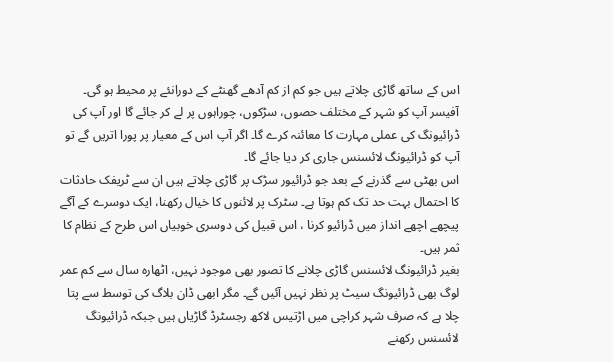اس کے ساتھ گاڑی چلاتے ہیں جو کم از کم آدھے گھنٹے کے دورانئے پر محیط ہو گی۔ آفیسر آپ کو شہر کے مختلف حصوں، سڑکوں، چوراہوں پر لے کر جائے گا اور آپ کی ڈرائیونگ کی عملی مہارت کا معائنہ کرے گا۔ اگر آپ اس کے معیار پر پورا اتریں گے تو آپ کو ڈرائیونگ لائسنس جاری کر دیا جائے گا۔
اس بھٹی سے گذرنے کے بعد جو ڈرائیور سڑک پر گاڑی چلاتے ہیں ان سے ٹریفک حادثات کا احتمال بہت حد تک کم ہوتا ہے۔ سٹرک پر لائنوں کا خیال رکھنا، ایک دوسرے کے آگے پیچھے اچھے انداز میں ڈرائیو کرنا ، اس قبیل کی دوسری خوبیاں اس طرح کے نظام کا ثمر ہیں۔
بغیر ڈرائیونگ لائسنس گاڑی چلانے کا تصور بھی موجود نہیں، اٹھارہ سال سے کم عمر لوگ بھی ڈرائیونگ سیٹ پر نظر نہیں آئیں گے۔ مگر ابھی ڈان بلاگ کی توسط سے پتا چلا ہے کہ صرف شہر کراچی میں اڑتیس لاکھ رجسٹرڈ گاڑیاں ہیں جبکہ ڈرائیونگ لائسنس رکھنے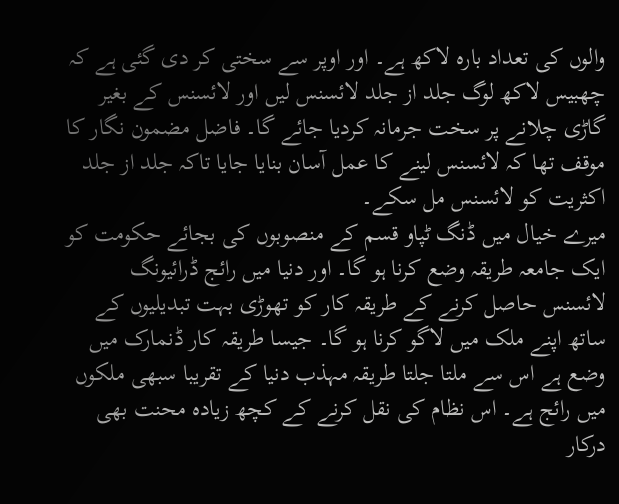والوں کی تعداد بارہ لاکھ ہے۔ اور اوپر سے سختی کر دی گئی ہے کہ چھبیس لاکھ لوگ جلد از جلد لائسنس لیں اور لائسنس کے بغیر گاڑی چلانے پر سخت جرمانہ کردیا جائے گا۔ فاضل مضمون نگار کا موقف تھا کہ لائسنس لینے کا عمل آسان بنایا جایا تاکہ جلد از جلد اکثریت کو لائسنس مل سکے۔
میرے خیال میں ڈنگ ٹپاو قسم کے منصوبوں کی بجائے حکومت کو ایک جامعہ طریقہ وضع کرنا ہو گا۔ اور دنیا میں رائج ڈرائیونگ لائسنس حاصل کرنے کے طریقہ کار کو تھوڑی بہت تبدیلیوں کے ساتھ اپنے ملک میں لاگو کرنا ہو گا۔ جیسا طریقہ کار ڈنمارک میں وضع ہے اس سے ملتا جلتا طریقہ مہذب دنیا کے تقریبا سبھی ملکوں میں رائج ہے۔ اس نظام کی نقل کرنے کے کچھ زیادہ محنت بھی درکار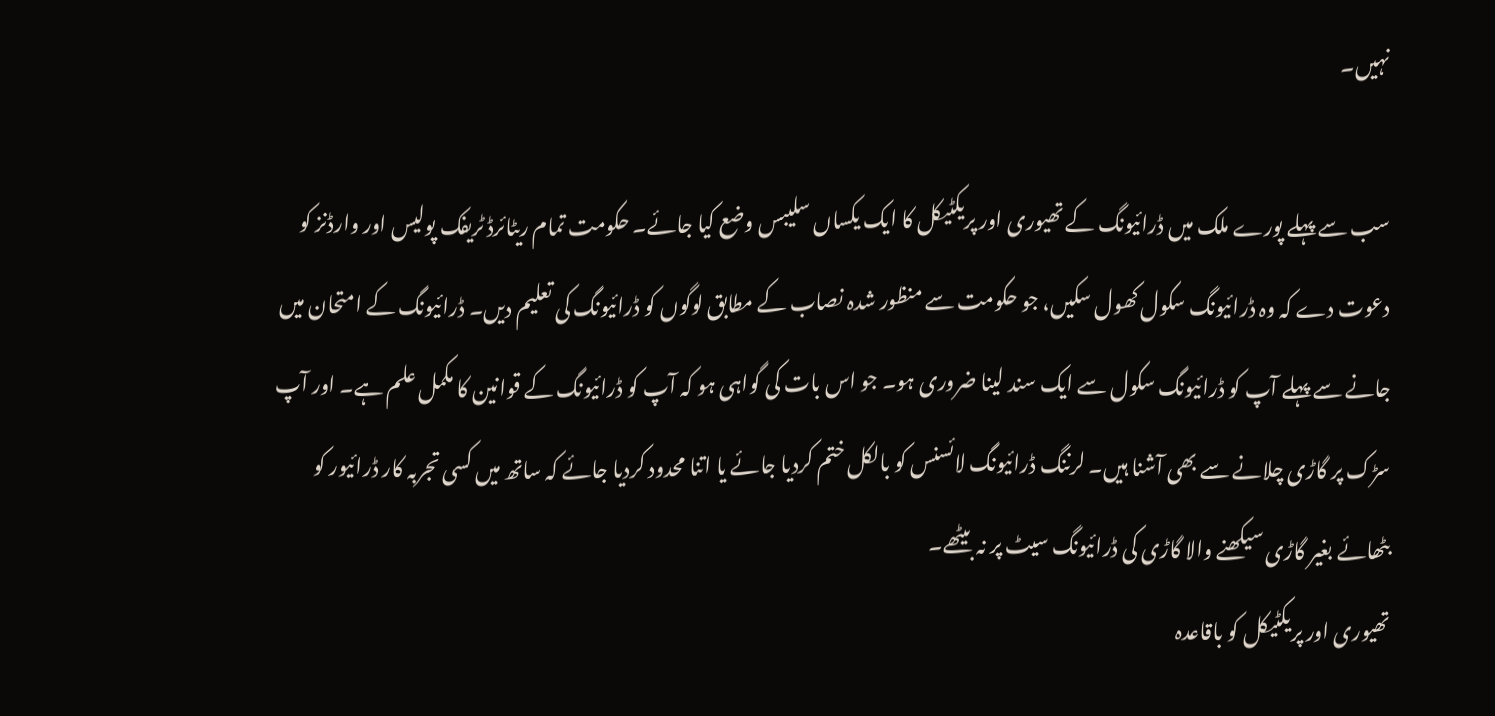نہیں۔

سب سے پہلے پورے ملک میں ڈرائیونگ کے تھیوری اور پریکٹیکل کا ایک یکساں سلیبس وضع کیا جائے۔ حکومت تمام ریٹائرڈ ٹریفک پولیس اور وارڈنز کو دعوت دے کہ وہ ڈرائیونگ سکول کھول سکیں، جو حکومت سے منظور شدہ نصاب کے مطابق لوگوں کو ڈرائیونگ کی تعلیم دیں۔ ڈرائیونگ کے امتحان میں جانے سے پہلے آپ کو ڈرائیونگ سکول سے ایک سند لینا ضروری ہو۔ جو اس بات کی گواہی ہو کہ آپ کو ڈرائیونگ کے قوانین کا مکمل علم ہے۔ اور آپ سڑک پر گاڑی چلانے سے بھی آشنا ہیں۔ لرننگ ڈرائیونگ لائسنس کو بالکل ختم کردیا جائے یا اتنا محدود کردیا جائے کہ ساتھ میں کسی تجربہ کار ڈرائیور کو بٹھائے بغیر گاڑی سیکھنے والا گاڑی کی ڈرائیونگ سیٹ پر نہ بیٹھے۔
تھیوری اور پریکٹیکل کو باقاعدہ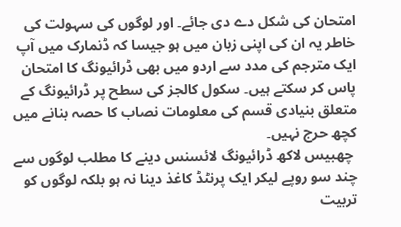امتحان کی شکل دے دی جائے۔ اور لوگوں کی سہولت کی خاطر یہ ان کی اپنی زبان میں ہو جیسا کہ ڈنمارک میں آپ ایک مترجم کی مدد سے اردو میں بھی ڈرائیونگ کا امتحان پاس کر سکتے ہیں۔ سکول کالجز کی سطح پر ڈرائیونگ کے متعلق بنیادی قسم کی معلومات نصاب کا حصہ بنانے میں کچھ حرج نہیں۔
 چھبیس لاکھ ڈرائیونگ لائسنس دینے کا مطلب لوگوں سے چند سو روپے لیکر ایک پرنٹڈ کاغذ دینا نہ ہو بلکہ لوگوں کو تربیت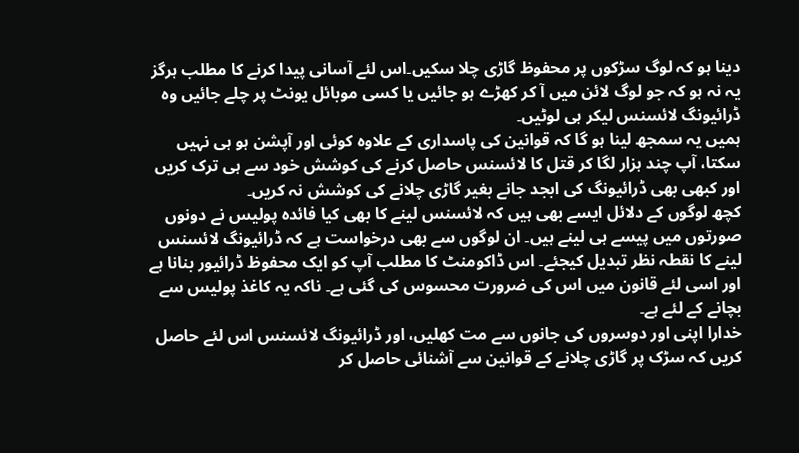دینا ہو کہ لوگ سڑکوں پر محفوظ گاڑی چلا سکیں۔اس لئے آسانی پیدا کرنے کا مطلب ہرگز یہ نہ ہو کہ جو لوگ لائن میں آ کر کھڑے ہو جائیں یا کسی موبائل یونٹ پر چلے جائیں وہ ڈرائیونگ لائسنس لیکر ہی لوٹیں۔
ہمیں یہ سمجھ لینا ہو گا کہ قوانین کی پاسداری کے علاوہ کوئی اور آپشن ہو ہی نہیں سکتا، آپ چند ہزار لگا کر قتل کا لائسنس حاصل کرنے کی کوشش خود سے ہی ترک کریں اور کبھی بھی ڈرائیونگ کی ابجد جانے بغیر گاڑی چلانے کی کوشش نہ کریں۔
کچھ لوگوں کے دلائل ایسے بھی ہیں کہ لائسنس لینے کا بھی کیا فائدہ پولیس نے دونوں صورتوں میں پیسے ہی لینے ہیں۔ ان لوگوں سے بھی درخواست ہے کہ ڈرائیونگ لائسنس لینے کا نقطہ نظر تبدیل کیجئے۔ اس ڈاکومنٹ کا مطلب آپ کو ایک محفوظ ڈرائیور بنانا ہے اور اسی لئے قانون میں اس کی ضرورت محسوس کی گئی ہے۔ ناکہ یہ کاغذ پولیس سے بچانے کے لئے ہے۔
خدارا اپنی اور دوسروں کی جانوں سے مت کھلیں، اور ڈرائیونگ لائسنس اس لئے حاصل کریں کہ سڑک پر گاڑی چلانے کے قوانین سے آشنائی حاصل کر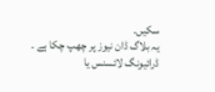سکیں۔
یہ بلاگ ڈان نیوز پر چھپ چکا ہے ۔ ڈرائیونگ لائسنس یا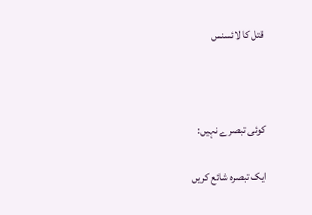قتل کا لائسنس



کوئی تبصرے نہیں:

ایک تبصرہ شائع کریں